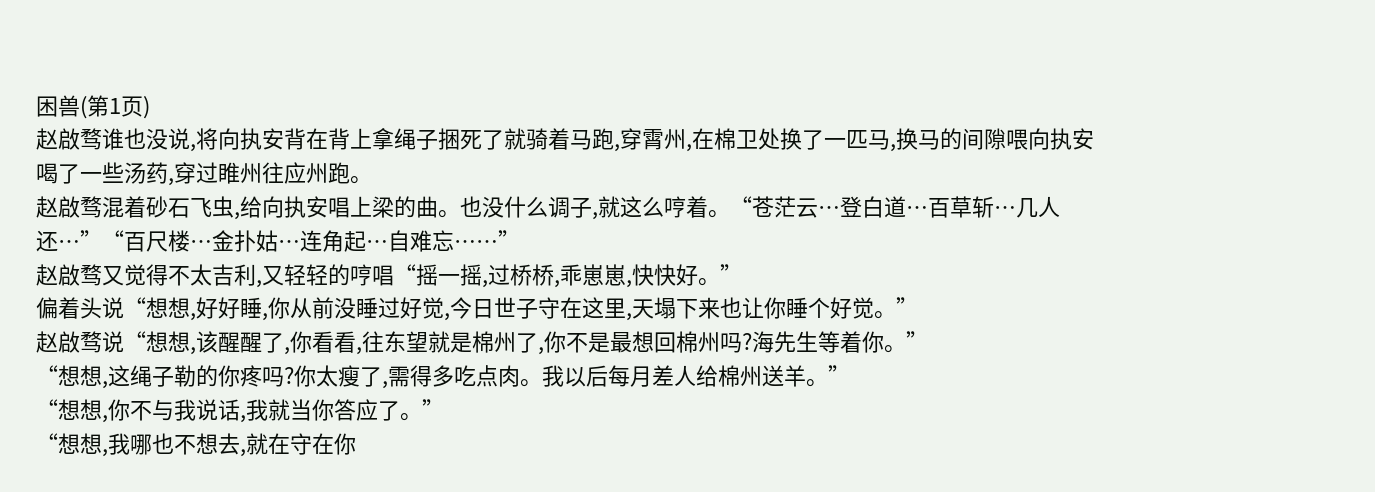困兽(第1页)
赵啟骛谁也没说,将向执安背在背上拿绳子捆死了就骑着马跑,穿霄州,在棉卫处换了一匹马,换马的间隙喂向执安喝了一些汤药,穿过睢州往应州跑。
赵啟骛混着砂石飞虫,给向执安唱上梁的曲。也没什么调子,就这么哼着。“苍茫云…登白道…百草斩…几人还…”“百尺楼…金扑姑…连角起…自难忘……”
赵啟骛又觉得不太吉利,又轻轻的哼唱“摇一摇,过桥桥,乖崽崽,快快好。”
偏着头说“想想,好好睡,你从前没睡过好觉,今日世子守在这里,天塌下来也让你睡个好觉。”
赵啟骛说“想想,该醒醒了,你看看,往东望就是棉州了,你不是最想回棉州吗?海先生等着你。”
“想想,这绳子勒的你疼吗?你太瘦了,需得多吃点肉。我以后每月差人给棉州送羊。”
“想想,你不与我说话,我就当你答应了。”
“想想,我哪也不想去,就在守在你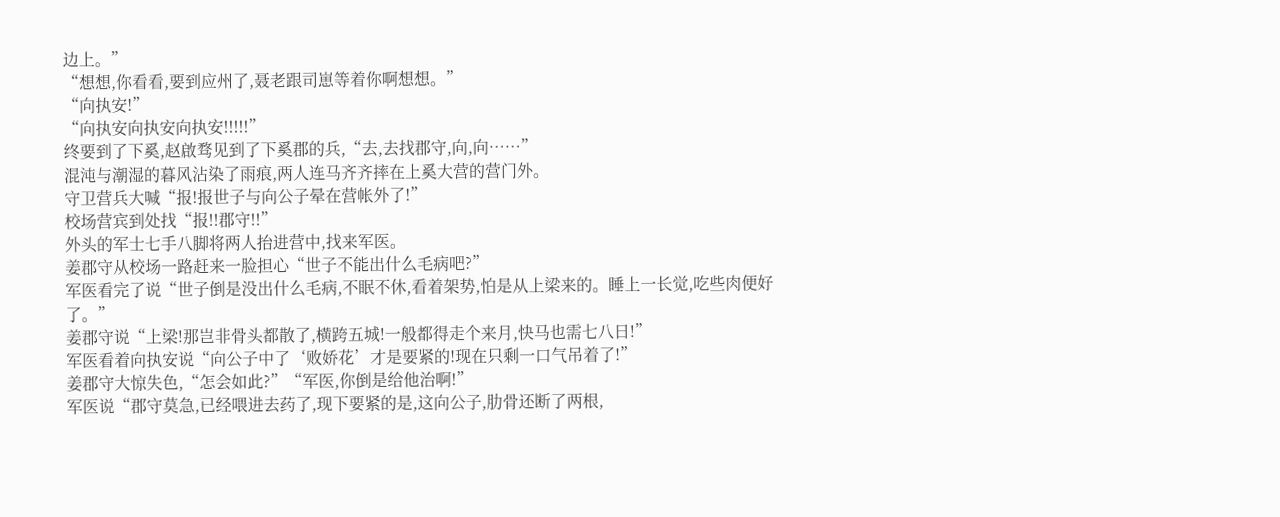边上。”
“想想,你看看,要到应州了,聂老跟司崽等着你啊想想。”
“向执安!”
“向执安向执安向执安!!!!!”
终要到了下奚,赵啟骛见到了下奚郡的兵,“去,去找郡守,向,向……”
混沌与潮湿的暮风沾染了雨痕,两人连马齐齐摔在上奚大营的营门外。
守卫营兵大喊“报!报世子与向公子晕在营帐外了!”
校场营宾到处找“报!!郡守!!”
外头的军士七手八脚将两人抬进营中,找来军医。
姜郡守从校场一路赶来一脸担心“世子不能出什么毛病吧?”
军医看完了说“世子倒是没出什么毛病,不眠不休,看着架势,怕是从上梁来的。睡上一长觉,吃些肉便好了。”
姜郡守说“上梁!那岂非骨头都散了,横跨五城!一般都得走个来月,快马也需七八日!”
军医看着向执安说“向公子中了‘败娇花’才是要紧的!现在只剩一口气吊着了!”
姜郡守大惊失色,“怎会如此?”“军医,你倒是给他治啊!”
军医说“郡守莫急,已经喂进去药了,现下要紧的是,这向公子,肋骨还断了两根,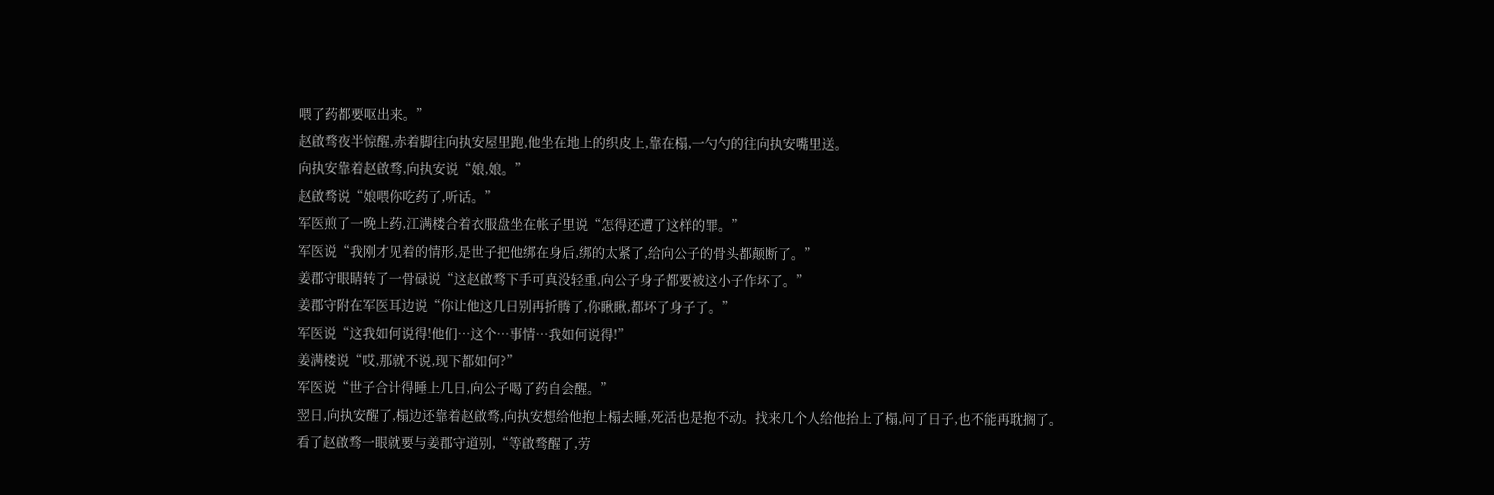喂了药都要呕出来。”
赵啟骛夜半惊醒,赤着脚往向执安屋里跑,他坐在地上的织皮上,靠在榻,一勺勺的往向执安嘴里送。
向执安靠着赵啟骛,向执安说“娘,娘。”
赵啟骛说“娘喂你吃药了,听话。”
军医煎了一晚上药,江满楼合着衣服盘坐在帐子里说“怎得还遭了这样的罪。”
军医说“我刚才见着的情形,是世子把他绑在身后,绑的太紧了,给向公子的骨头都颠断了。”
姜郡守眼睛转了一骨碌说“这赵啟骛下手可真没轻重,向公子身子都要被这小子作坏了。”
姜郡守附在军医耳边说“你让他这几日别再折腾了,你瞅瞅,都坏了身子了。”
军医说“这我如何说得!他们…这个…事情…我如何说得!”
姜满楼说“哎,那就不说,现下都如何?”
军医说“世子合计得睡上几日,向公子喝了药自会醒。”
翌日,向执安醒了,榻边还靠着赵啟骛,向执安想给他抱上榻去睡,死活也是抱不动。找来几个人给他抬上了榻,问了日子,也不能再耽搁了。
看了赵啟骛一眼就要与姜郡守道别,“等啟骛醒了,劳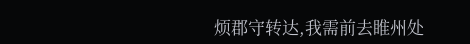烦郡守转达,我需前去睢州处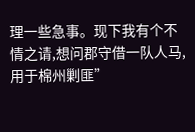理一些急事。现下我有个不情之请,想问郡守借一队人马,用于棉州剿匪”